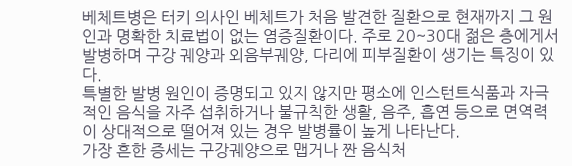베체트병은 터키 의사인 베체트가 처음 발견한 질환으로 현재까지 그 원인과 명확한 치료법이 없는 염증질환이다. 주로 20~30대 젊은 층에게서 발병하며 구강 궤양과 외음부궤양, 다리에 피부질환이 생기는 특징이 있다.
특별한 발병 원인이 증명되고 있지 않지만 평소에 인스턴트식품과 자극적인 음식을 자주 섭취하거나 불규칙한 생활, 음주, 흡연 등으로 면역력이 상대적으로 떨어져 있는 경우 발병률이 높게 나타난다.
가장 흔한 증세는 구강궤양으로 맵거나 짠 음식처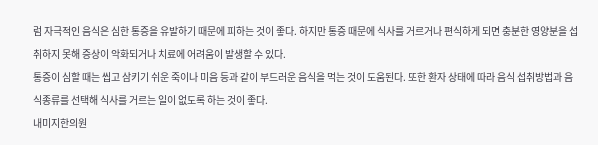럼 자극적인 음식은 심한 통증을 유발하기 때문에 피하는 것이 좋다. 하지만 통증 때문에 식사를 거르거나 편식하게 되면 충분한 영양분을 섭취하지 못해 증상이 악화되거나 치료에 어려움이 발생할 수 있다.
통증이 심할 때는 씹고 삼키기 쉬운 죽이나 미음 등과 같이 부드러운 음식을 먹는 것이 도움된다. 또한 환자 상태에 따라 음식 섭취방법과 음식종류를 선택해 식사를 거르는 일이 없도록 하는 것이 좋다.
내미지한의원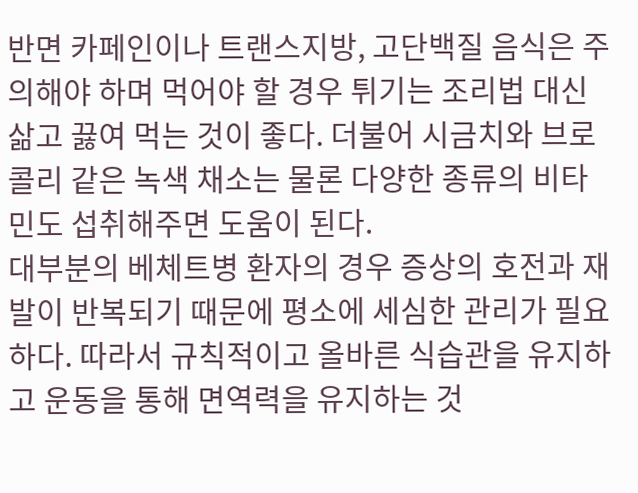반면 카페인이나 트랜스지방, 고단백질 음식은 주의해야 하며 먹어야 할 경우 튀기는 조리법 대신 삶고 끓여 먹는 것이 좋다. 더불어 시금치와 브로콜리 같은 녹색 채소는 물론 다양한 종류의 비타민도 섭취해주면 도움이 된다.
대부분의 베체트병 환자의 경우 증상의 호전과 재발이 반복되기 때문에 평소에 세심한 관리가 필요하다. 따라서 규칙적이고 올바른 식습관을 유지하고 운동을 통해 면역력을 유지하는 것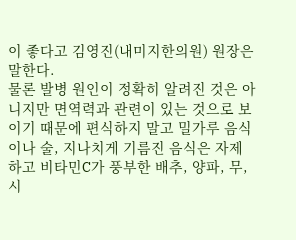이 좋다고 김영진(내미지한의원) 원장은 말한다.
물론 발병 원인이 정확히 알려진 것은 아니지만 면역력과 관련이 있는 것으로 보이기 때문에 편식하지 말고 밀가루 음식이나 술, 지나치게 기름진 음식은 자제하고 비타민C가 풍부한 배추, 양파, 무, 시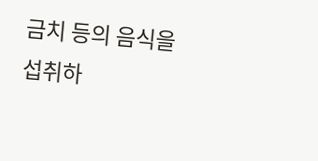금치 등의 음식을 섭취하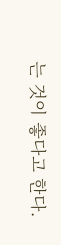는 것이 좋다고 한다.